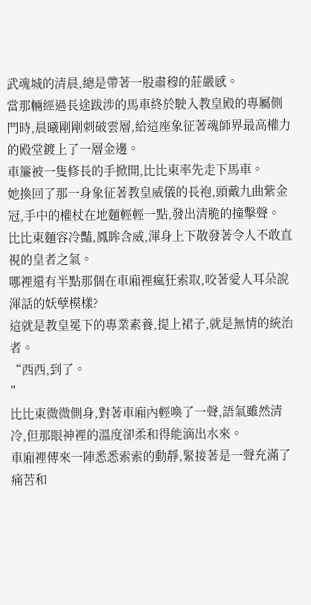武魂城的清晨,總是帶著一股肅穆的莊嚴感。
當那輛經過長途跋涉的馬車終於駛入教皇殿的專屬側門時,晨曦剛剛刺破雲層,給這座象征著魂師界最高權力的殿堂鍍上了一層金邊。
車簾被一隻修長的手掀開,比比東率先走下馬車。
她換回了那一身象征著教皇威儀的長袍,頭戴九曲紫金冠,手中的權杖在地麵輕輕一點,發出清脆的撞擊聲。
比比東麵容冷豔,鳳眸含威,渾身上下散發著令人不敢直視的皇者之氣。
哪裡還有半點那個在車廂裡瘋狂索取,咬著愛人耳朵說渾話的妖孽模樣?
這就是教皇冕下的專業素養,提上裙子,就是無情的統治者。
“西西,到了。
”
比比東微微側身,對著車廂內輕喚了一聲,語氣雖然清冷,但那眼神裡的溫度卻柔和得能滴出水來。
車廂裡傳來一陣悉悉索索的動靜,緊接著是一聲充滿了痛苦和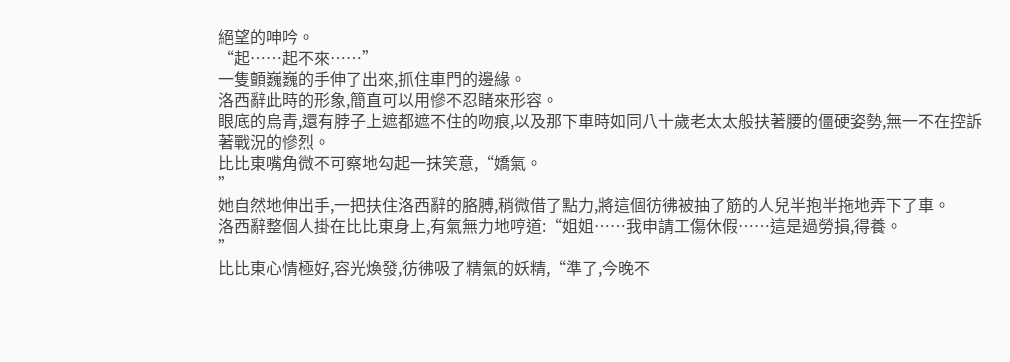絕望的呻吟。
“起……起不來……”
一隻顫巍巍的手伸了出來,抓住車門的邊緣。
洛西辭此時的形象,簡直可以用慘不忍睹來形容。
眼底的烏青,還有脖子上遮都遮不住的吻痕,以及那下車時如同八十歲老太太般扶著腰的僵硬姿勢,無一不在控訴著戰況的慘烈。
比比東嘴角微不可察地勾起一抹笑意,“嬌氣。
”
她自然地伸出手,一把扶住洛西辭的胳膊,稍微借了點力,將這個彷彿被抽了筋的人兒半抱半拖地弄下了車。
洛西辭整個人掛在比比東身上,有氣無力地哼道:“姐姐……我申請工傷休假……這是過勞損,得養。
”
比比東心情極好,容光煥發,彷彿吸了精氣的妖精,“準了,今晚不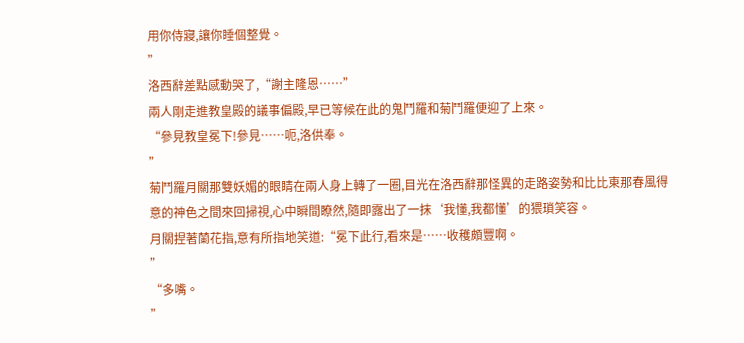用你侍寢,讓你睡個整覺。
”
洛西辭差點感動哭了,“謝主隆恩……”
兩人剛走進教皇殿的議事偏殿,早已等候在此的鬼鬥羅和菊鬥羅便迎了上來。
“參見教皇冕下!參見……呃,洛供奉。
”
菊鬥羅月關那雙妖媚的眼睛在兩人身上轉了一圈,目光在洛西辭那怪異的走路姿勢和比比東那春風得意的神色之間來回掃視,心中瞬間瞭然,隨即露出了一抹‘我懂,我都懂’的猥瑣笑容。
月關捏著蘭花指,意有所指地笑道:“冕下此行,看來是……收穫頗豐啊。
”
“多嘴。
”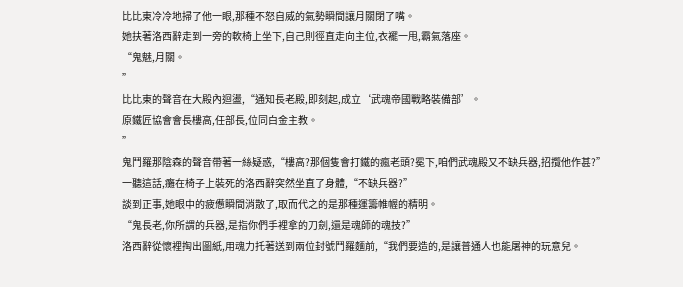比比東冷冷地掃了他一眼,那種不怒自威的氣勢瞬間讓月關閉了嘴。
她扶著洛西辭走到一旁的軟椅上坐下,自己則徑直走向主位,衣襬一甩,霸氣落座。
“鬼魅,月關。
”
比比東的聲音在大殿內迴盪,“通知長老殿,即刻起,成立‘武魂帝國戰略裝備部’。
原鐵匠協會會長樓高,任部長,位同白金主教。
”
鬼鬥羅那陰森的聲音帶著一絲疑惑,“樓高?那個隻會打鐵的瘋老頭?冕下,咱們武魂殿又不缺兵器,招攬他作甚?”
一聽這話,癱在椅子上裝死的洛西辭突然坐直了身體,“不缺兵器?”
談到正事,她眼中的疲憊瞬間消散了,取而代之的是那種運籌帷幄的精明。
“鬼長老,你所謂的兵器,是指你們手裡拿的刀劍,還是魂師的魂技?”
洛西辭從懷裡掏出圖紙,用魂力托著送到兩位封號鬥羅麵前,“我們要造的,是讓普通人也能屠神的玩意兒。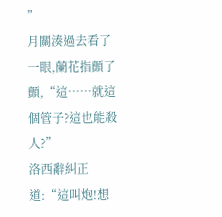”
月關湊過去看了一眼,蘭花指顫了顫,“這……就這個管子?這也能殺人?”
洛西辭糾正道:“這叫炮!想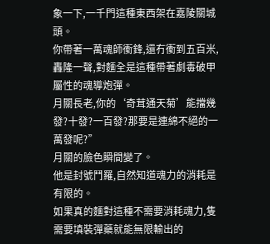象一下,一千門這種東西架在嘉陵關城頭。
你帶著一萬魂師衝鋒,還冇衝到五百米,轟隆一聲,對麵全是這種帶著劇毒破甲屬性的魂導炮彈。
月關長老,你的‘奇茸通天菊’能擋幾發?十發?一百發?那要是連綿不絕的一萬發呢?”
月關的臉色瞬間變了。
他是封號鬥羅,自然知道魂力的消耗是有限的。
如果真的麵對這種不需要消耗魂力,隻需要填裝彈藥就能無限輸出的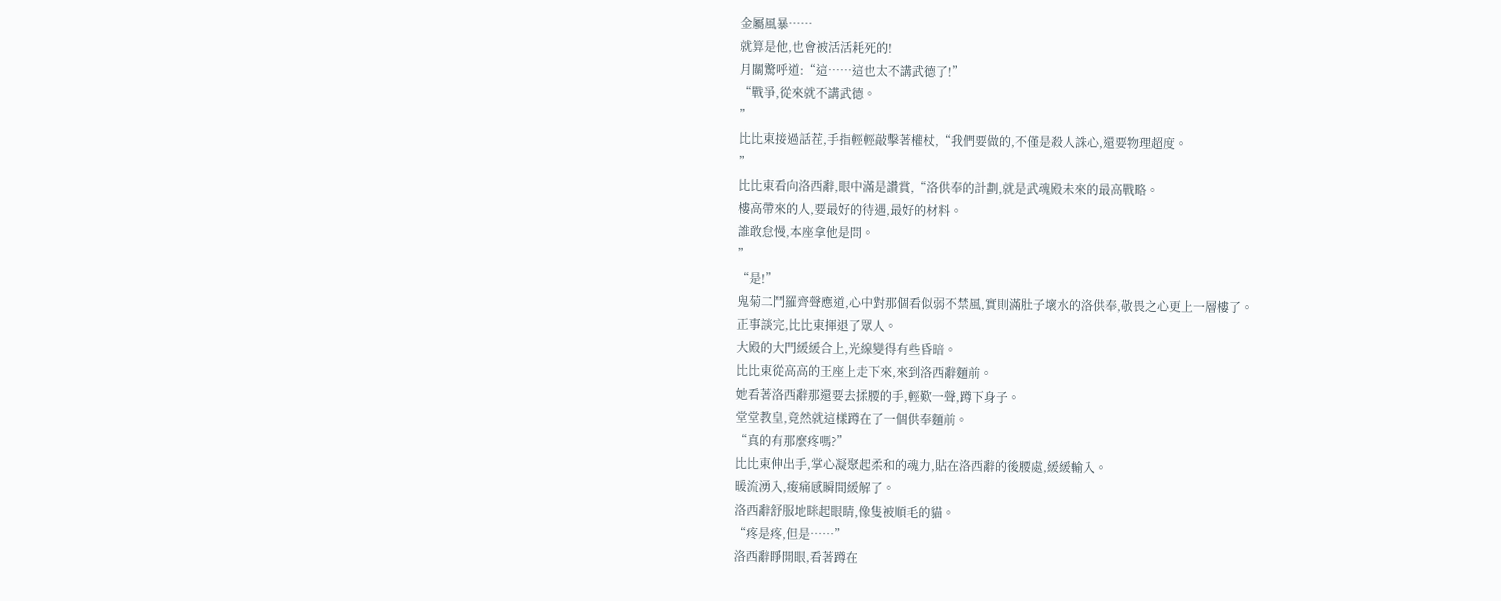金屬風暴……
就算是他,也會被活活耗死的!
月關驚呼道:“這……這也太不講武德了!”
“戰爭,從來就不講武德。
”
比比東接過話茬,手指輕輕敲擊著權杖,“我們要做的,不僅是殺人誅心,還要物理超度。
”
比比東看向洛西辭,眼中滿是讚賞,“洛供奉的計劃,就是武魂殿未來的最高戰略。
樓高帶來的人,要最好的待遇,最好的材料。
誰敢怠慢,本座拿他是問。
”
“是!”
鬼菊二鬥羅齊聲應道,心中對那個看似弱不禁風,實則滿肚子壞水的洛供奉,敬畏之心更上一層樓了。
正事談完,比比東揮退了眾人。
大殿的大門緩緩合上,光線變得有些昏暗。
比比東從高高的王座上走下來,來到洛西辭麵前。
她看著洛西辭那還要去揉腰的手,輕歎一聲,蹲下身子。
堂堂教皇,竟然就這樣蹲在了一個供奉麵前。
“真的有那麼疼嗎?”
比比東伸出手,掌心凝聚起柔和的魂力,貼在洛西辭的後腰處,緩緩輸入。
暖流湧入,痠痛感瞬間緩解了。
洛西辭舒服地眯起眼睛,像隻被順毛的貓。
“疼是疼,但是……”
洛西辭睜開眼,看著蹲在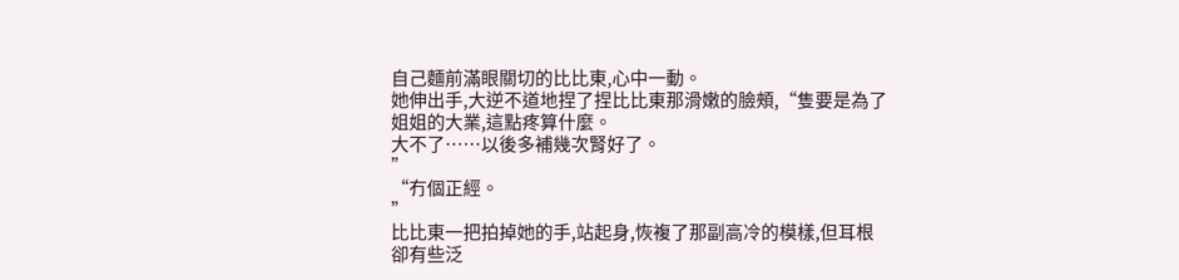自己麵前滿眼關切的比比東,心中一動。
她伸出手,大逆不道地捏了捏比比東那滑嫩的臉頰,“隻要是為了姐姐的大業,這點疼算什麼。
大不了……以後多補幾次腎好了。
”
“冇個正經。
”
比比東一把拍掉她的手,站起身,恢複了那副高冷的模樣,但耳根卻有些泛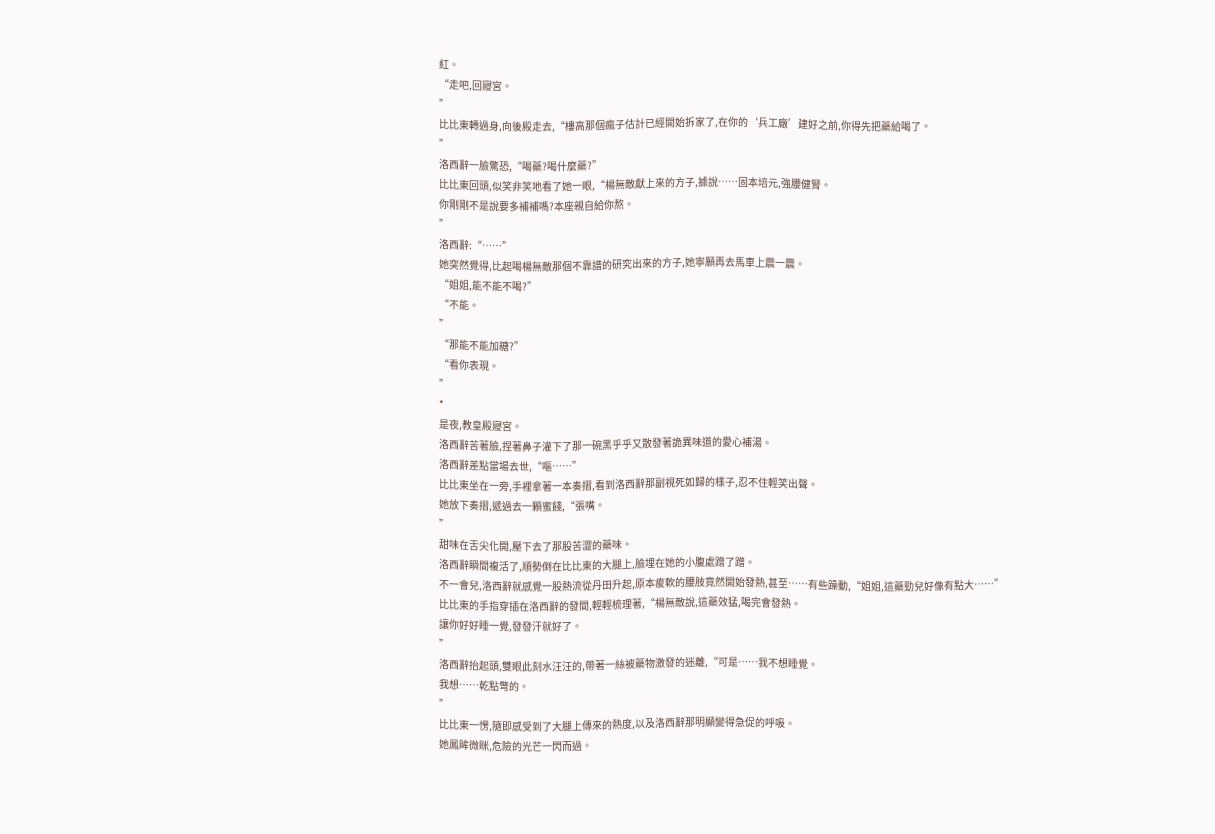紅。
“走吧,回寢宮。
”
比比東轉過身,向後殿走去,“樓高那個瘋子估計已經開始拆家了,在你的‘兵工廠’建好之前,你得先把藥給喝了。
”
洛西辭一臉驚恐,“喝藥?喝什麼藥?”
比比東回頭,似笑非笑地看了她一眼,“楊無敵獻上來的方子,據說……固本培元,強腰健腎。
你剛剛不是說要多補補嗎?本座親自給你熬。
”
洛西辭:“……”
她突然覺得,比起喝楊無敵那個不靠譜的研究出來的方子,她寧願再去馬車上震一震。
“姐姐,能不能不喝?”
“不能。
”
“那能不能加糖?”
“看你表現。
”
*
是夜,教皇殿寢宮。
洛西辭苦著臉,捏著鼻子灌下了那一碗黑乎乎又散發著詭異味道的愛心補湯。
洛西辭差點當場去世,“嘔……”
比比東坐在一旁,手裡拿著一本奏摺,看到洛西辭那副視死如歸的樣子,忍不住輕笑出聲。
她放下奏摺,遞過去一顆蜜餞,“張嘴。
”
甜味在舌尖化開,壓下去了那股苦澀的藥味。
洛西辭瞬間複活了,順勢倒在比比東的大腿上,臉埋在她的小腹處蹭了蹭。
不一會兒,洛西辭就感覺一股熱流從丹田升起,原本痠軟的腰肢竟然開始發熱,甚至……有些躁動,“姐姐,這藥勁兒好像有點大……”
比比東的手指穿插在洛西辭的發間,輕輕梳理著,“楊無敵說,這藥效猛,喝完會發熱。
讓你好好睡一覺,發發汗就好了。
”
洛西辭抬起頭,雙眼此刻水汪汪的,帶著一絲被藥物激發的迷離,“可是……我不想睡覺。
我想……乾點彆的。
”
比比東一愣,隨即感受到了大腿上傳來的熱度,以及洛西辭那明顯變得急促的呼吸。
她鳳眸微眯,危險的光芒一閃而過。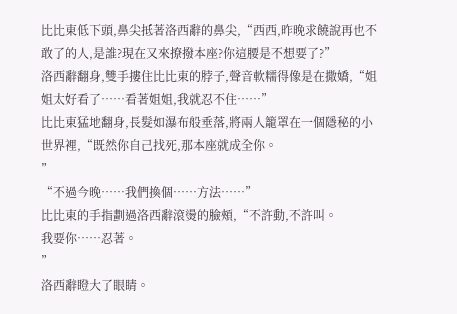比比東低下頭,鼻尖抵著洛西辭的鼻尖,“西西,昨晚求饒說再也不敢了的人,是誰?現在又來撩撥本座?你這腰是不想要了?”
洛西辭翻身,雙手摟住比比東的脖子,聲音軟糯得像是在撒嬌,“姐姐太好看了……看著姐姐,我就忍不住……”
比比東猛地翻身,長髮如瀑布般垂落,將兩人籠罩在一個隱秘的小世界裡,“既然你自己找死,那本座就成全你。
”
“不過今晚……我們換個……方法……”
比比東的手指劃過洛西辭滾燙的臉頰,“不許動,不許叫。
我要你……忍著。
”
洛西辭瞪大了眼睛。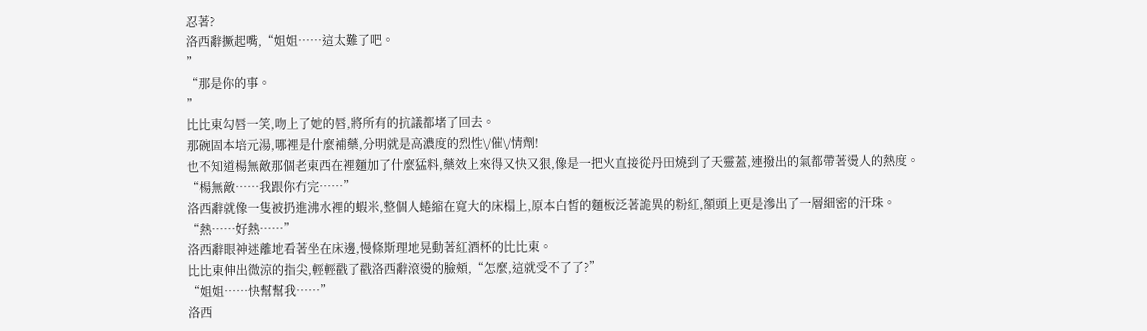忍著?
洛西辭撅起嘴,“姐姐……這太難了吧。
”
“那是你的事。
”
比比東勾唇一笑,吻上了她的唇,將所有的抗議都堵了回去。
那碗固本培元湯,哪裡是什麼補藥,分明就是高濃度的烈性\/催\/情劑!
也不知道楊無敵那個老東西在裡麵加了什麼猛料,藥效上來得又快又狠,像是一把火直接從丹田燒到了天靈蓋,連撥出的氣都帶著燙人的熱度。
“楊無敵……我跟你冇完……”
洛西辭就像一隻被扔進沸水裡的蝦米,整個人蜷縮在寬大的床榻上,原本白皙的麵板泛著詭異的粉紅,額頭上更是滲出了一層細密的汗珠。
“熱……好熱……”
洛西辭眼神迷離地看著坐在床邊,慢條斯理地晃動著紅酒杯的比比東。
比比東伸出微涼的指尖,輕輕戳了戳洛西辭滾燙的臉頰,“怎麼,這就受不了了?”
“姐姐……快幫幫我……”
洛西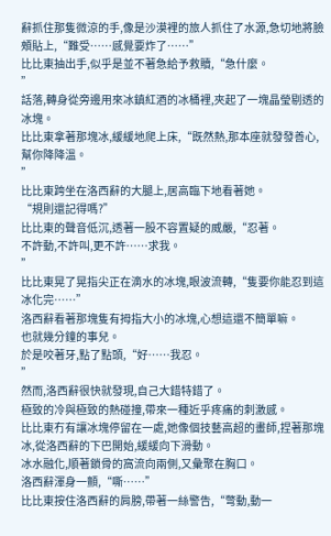辭抓住那隻微涼的手,像是沙漠裡的旅人抓住了水源,急切地將臉頰貼上,“難受……感覺要炸了……”
比比東抽出手,似乎是並不著急給予救贖,“急什麼。
”
話落,轉身從旁邊用來冰鎮紅酒的冰桶裡,夾起了一塊晶瑩剔透的冰塊。
比比東拿著那塊冰,緩緩地爬上床,“既然熱,那本座就發發善心,幫你降降溫。
”
比比東跨坐在洛西辭的大腿上,居高臨下地看著她。
“規則還記得嗎?”
比比東的聲音低沉,透著一股不容置疑的威嚴,“忍著。
不許動,不許叫,更不許……求我。
”
比比東晃了晃指尖正在滴水的冰塊,眼波流轉,“隻要你能忍到這冰化完……”
洛西辭看著那塊隻有拇指大小的冰塊,心想這還不簡單嘛。
也就幾分鐘的事兒。
於是咬著牙,點了點頭,“好……我忍。
”
然而,洛西辭很快就發現,自己大錯特錯了。
極致的冷與極致的熱碰撞,帶來一種近乎疼痛的刺激感。
比比東冇有讓冰塊停留在一處,她像個技藝高超的畫師,捏著那塊冰,從洛西辭的下巴開始,緩緩向下滑動。
冰水融化,順著鎖骨的窩流向兩側,又彙聚在胸口。
洛西辭渾身一顫,“嘶……”
比比東按住洛西辭的肩膀,帶著一絲警告,“彆動,動一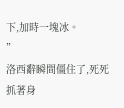下,加時一塊冰。
”
洛西辭瞬間僵住了,死死抓著身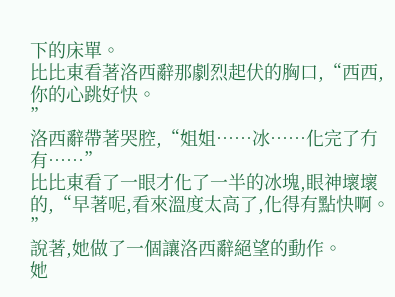下的床單。
比比東看著洛西辭那劇烈起伏的胸口,“西西,你的心跳好快。
”
洛西辭帶著哭腔,“姐姐……冰……化完了冇有……”
比比東看了一眼才化了一半的冰塊,眼神壞壞的,“早著呢,看來溫度太高了,化得有點快啊。
”
說著,她做了一個讓洛西辭絕望的動作。
她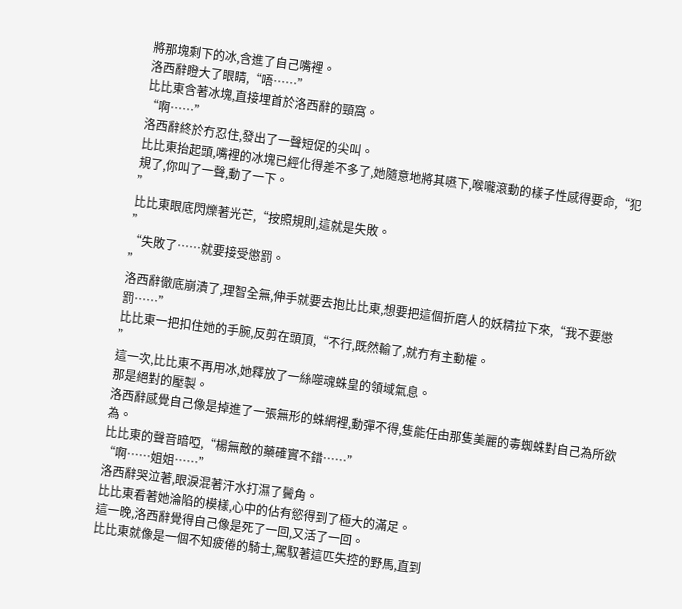將那塊剩下的冰,含進了自己嘴裡。
洛西辭瞪大了眼睛,“唔……”
比比東含著冰塊,直接埋首於洛西辭的頸窩。
“啊……”
洛西辭終於冇忍住,發出了一聲短促的尖叫。
比比東抬起頭,嘴裡的冰塊已經化得差不多了,她隨意地將其嚥下,喉嚨滾動的樣子性感得要命,“犯規了,你叫了一聲,動了一下。
”
比比東眼底閃爍著光芒,“按照規則,這就是失敗。
”
“失敗了……就要接受懲罰。
”
洛西辭徹底崩潰了,理智全無,伸手就要去抱比比東,想要把這個折磨人的妖精拉下來,“我不要懲罰……”
比比東一把扣住她的手腕,反剪在頭頂,“不行,既然輸了,就冇有主動權。
”
這一次,比比東不再用冰,她釋放了一絲噬魂蛛皇的領域氣息。
那是絕對的壓製。
洛西辭感覺自己像是掉進了一張無形的蛛網裡,動彈不得,隻能任由那隻美麗的毒蜘蛛對自己為所欲為。
比比東的聲音暗啞,“楊無敵的藥確實不錯……”
“啊……姐姐……”
洛西辭哭泣著,眼淚混著汗水打濕了鬢角。
比比東看著她淪陷的模樣,心中的佔有慾得到了極大的滿足。
這一晚,洛西辭覺得自己像是死了一回,又活了一回。
比比東就像是一個不知疲倦的騎士,駕馭著這匹失控的野馬,直到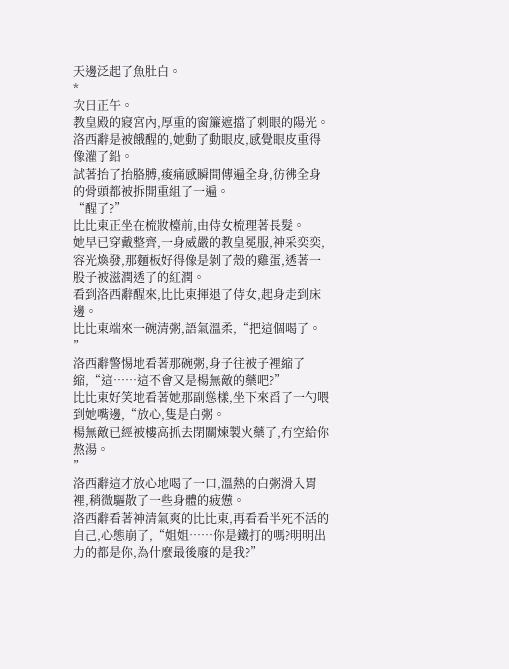天邊泛起了魚肚白。
*
次日正午。
教皇殿的寢宮內,厚重的窗簾遮擋了刺眼的陽光。
洛西辭是被餓醒的,她動了動眼皮,感覺眼皮重得像灌了鉛。
試著抬了抬胳膊,痠痛感瞬間傳遍全身,彷彿全身的骨頭都被拆開重組了一遍。
“醒了?”
比比東正坐在梳妝檯前,由侍女梳理著長髮。
她早已穿戴整齊,一身威嚴的教皇冕服,神采奕奕,容光煥發,那麵板好得像是剝了殼的雞蛋,透著一股子被滋潤透了的紅潤。
看到洛西辭醒來,比比東揮退了侍女,起身走到床邊。
比比東端來一碗清粥,語氣溫柔,“把這個喝了。
”
洛西辭警惕地看著那碗粥,身子往被子裡縮了縮,“這……這不會又是楊無敵的藥吧?”
比比東好笑地看著她那副慫樣,坐下來舀了一勺喂到她嘴邊,“放心,隻是白粥。
楊無敵已經被樓高抓去閉關煉製火藥了,冇空給你熬湯。
”
洛西辭這才放心地喝了一口,溫熱的白粥滑入胃裡,稍微驅散了一些身體的疲憊。
洛西辭看著神清氣爽的比比東,再看看半死不活的自己,心態崩了,“姐姐……你是鐵打的嗎?明明出力的都是你,為什麼最後廢的是我?”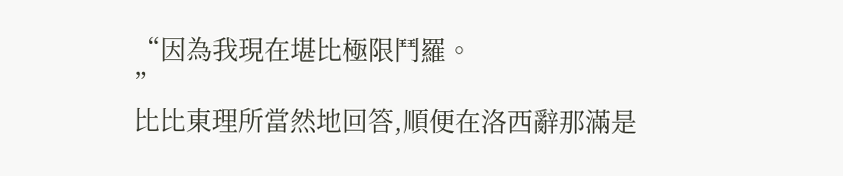“因為我現在堪比極限鬥羅。
”
比比東理所當然地回答,順便在洛西辭那滿是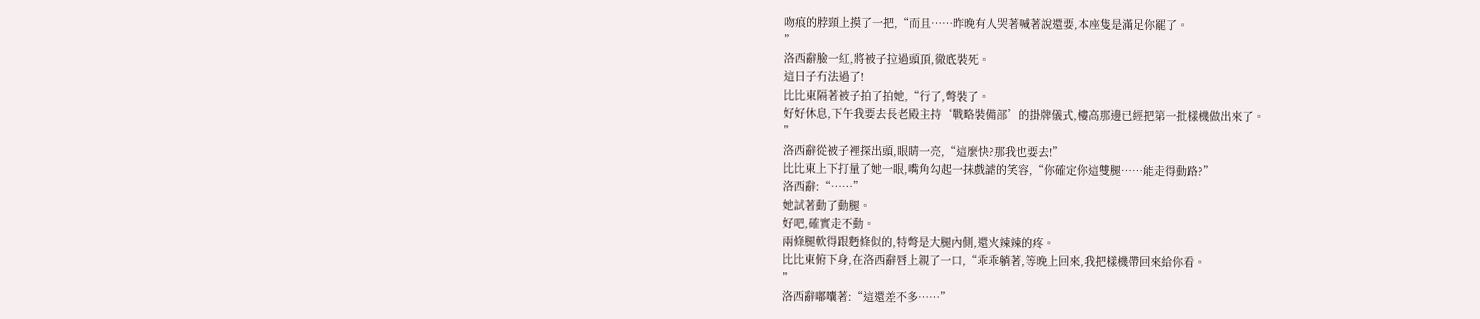吻痕的脖頸上摸了一把,“而且……昨晚有人哭著喊著說還要,本座隻是滿足你罷了。
”
洛西辭臉一紅,將被子拉過頭頂,徹底裝死。
這日子冇法過了!
比比東隔著被子拍了拍她,“行了,彆裝了。
好好休息,下午我要去長老殿主持‘戰略裝備部’的掛牌儀式,樓高那邊已經把第一批樣機做出來了。
”
洛西辭從被子裡探出頭,眼睛一亮,“這麼快?那我也要去!”
比比東上下打量了她一眼,嘴角勾起一抹戲謔的笑容,“你確定你這雙腿……能走得動路?”
洛西辭:“……”
她試著動了動腿。
好吧,確實走不動。
兩條腿軟得跟麪條似的,特彆是大腿內側,還火辣辣的疼。
比比東俯下身,在洛西辭唇上親了一口,“乖乖躺著,等晚上回來,我把樣機帶回來給你看。
”
洛西辭嘟囔著:“這還差不多……”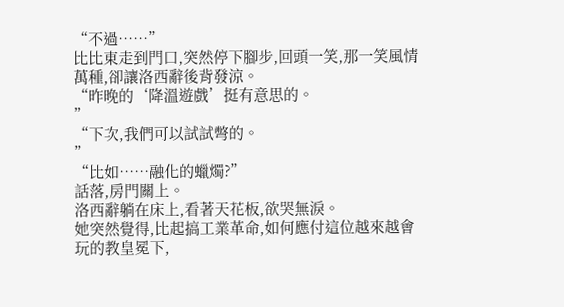“不過……”
比比東走到門口,突然停下腳步,回頭一笑,那一笑風情萬種,卻讓洛西辭後背發涼。
“昨晚的‘降溫遊戲’挺有意思的。
”
“下次,我們可以試試彆的。
”
“比如……融化的蠟燭?”
話落,房門關上。
洛西辭躺在床上,看著天花板,欲哭無淚。
她突然覺得,比起搞工業革命,如何應付這位越來越會玩的教皇冕下,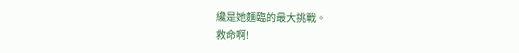纔是她麵臨的最大挑戰。
救命啊!